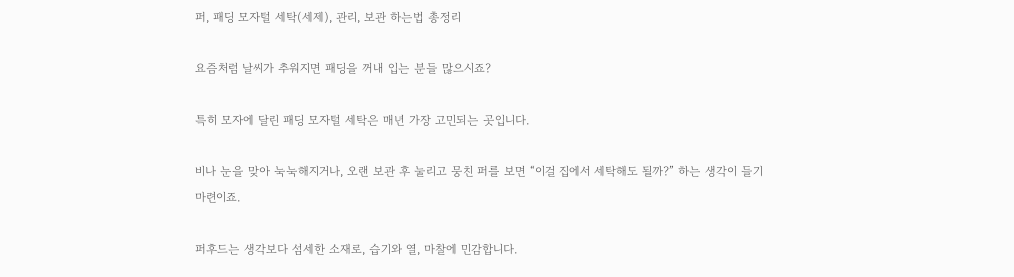퍼, 패딩 모자털 세탁(세제), 관리, 보관 하는법 총정리

요즘처럼 날씨가 추워지면 패딩을 꺼내 입는 분들 많으시죠?

특히 모자에 달린 패딩 모자털 세탁은 매년 가장 고민되는 곳입니다.

비나 눈을 맞아 눅눅해지거나, 오랜 보관 후 눌리고 뭉친 퍼를 보면 “이걸 집에서 세탁해도 될까?” 하는 생각이 들기 마련이죠.

퍼후드는 생각보다 섬세한 소재로, 습기와 열, 마찰에 민감합니다.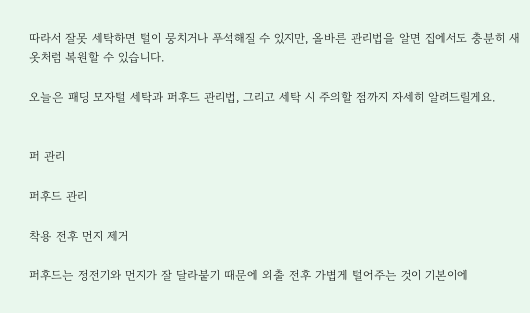따라서 잘못 세탁하면 털이 뭉치거나 푸석해질 수 있지만, 올바른 관리법을 알면 집에서도 충분히 새 옷처럼 복원할 수 있습니다.

오늘은 패딩 모자털 세탁과 퍼후드 관리법, 그리고 세탁 시 주의할 점까지 자세히 알려드릴게요.


퍼 관리

퍼후드 관리

착용 전후 먼지 제거

퍼후드는 정전기와 먼지가 잘 달라붙기 때문에 외출 전후 가볍게 털어주는 것이 기본이에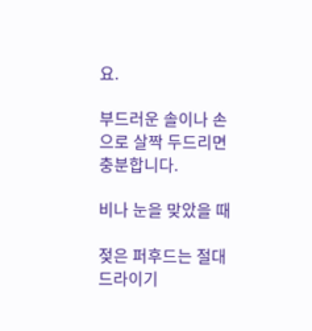요.

부드러운 솔이나 손으로 살짝 두드리면 충분합니다.

비나 눈을 맞았을 때

젖은 퍼후드는 절대 드라이기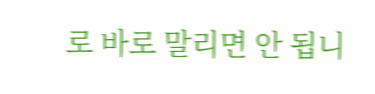로 바로 말리면 안 됩니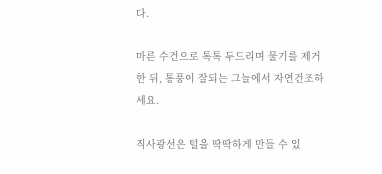다.

마른 수건으로 톡톡 두드리며 물기를 제거한 뒤, 통풍이 잘되는 그늘에서 자연건조하세요.

직사광선은 털을 딱딱하게 만들 수 있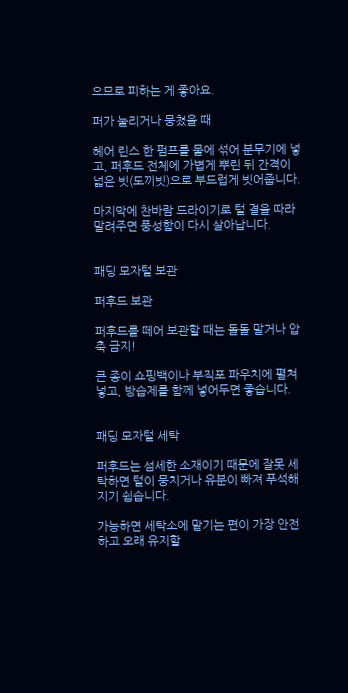으므로 피하는 게 좋아요.

퍼가 눌리거나 뭉쳤을 때

헤어 린스 한 펌프를 물에 섞어 분무기에 넣고, 퍼후드 전체에 가볍게 뿌린 뒤 간격이 넓은 빗(도끼빗)으로 부드럽게 빗어줍니다.

마지막에 찬바람 드라이기로 털 결을 따라 말려주면 풍성함이 다시 살아납니다.


패딩 모자털 보관

퍼후드 보관

퍼후드를 떼어 보관할 때는 돌돌 말거나 압축 금지!

큰 종이 쇼핑백이나 부직포 파우치에 펼쳐 넣고, 방습제를 함께 넣어두면 좋습니다.


패딩 모자털 세탁

퍼후드는 섬세한 소재이기 때문에 잘못 세탁하면 털이 뭉치거나 유분이 빠져 푸석해지기 쉽습니다.

가능하면 세탁소에 맡기는 편이 가장 안전하고 오래 유지할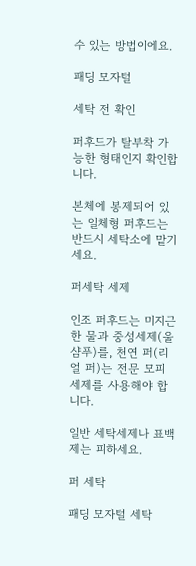수 있는 방법이에요.

패딩 모자털

세탁 전 확인

퍼후드가 탈부착 가능한 형태인지 확인합니다.

본체에 봉제되어 있는 일체형 퍼후드는 반드시 세탁소에 맡기세요.

퍼세탁 세제

인조 퍼후드는 미지근한 물과 중성세제(울샴푸)를, 천연 퍼(리얼 퍼)는 전문 모피 세제를 사용해야 합니다.

일반 세탁세제나 표백제는 피하세요.

퍼 세탁

패딩 모자털 세탁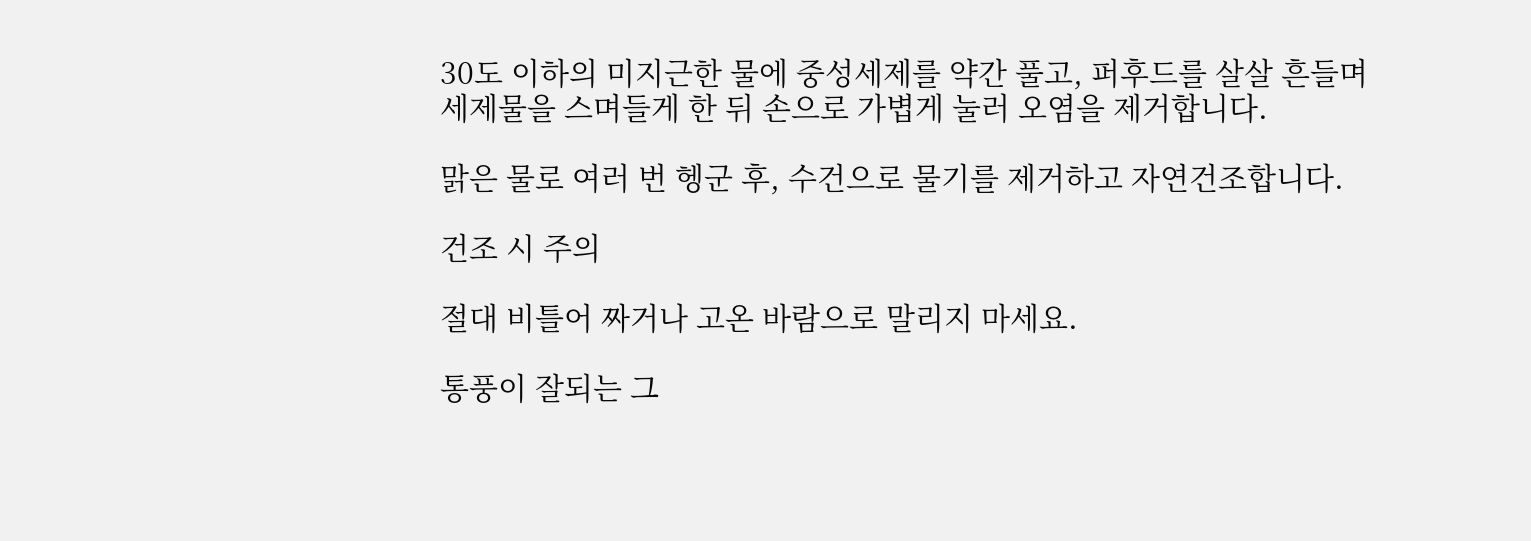30도 이하의 미지근한 물에 중성세제를 약간 풀고, 퍼후드를 살살 흔들며 세제물을 스며들게 한 뒤 손으로 가볍게 눌러 오염을 제거합니다.

맑은 물로 여러 번 헹군 후, 수건으로 물기를 제거하고 자연건조합니다.

건조 시 주의

절대 비틀어 짜거나 고온 바람으로 말리지 마세요.

통풍이 잘되는 그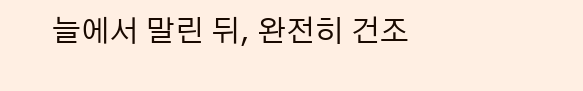늘에서 말린 뒤, 완전히 건조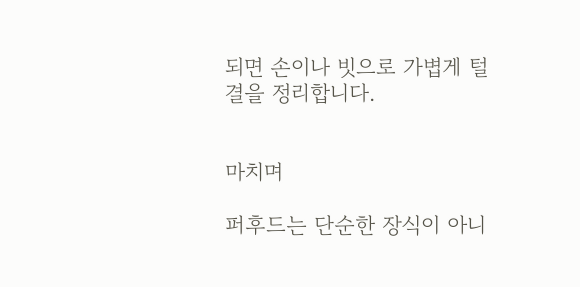되면 손이나 빗으로 가볍게 털 결을 정리합니다.


마치며

퍼후드는 단순한 장식이 아니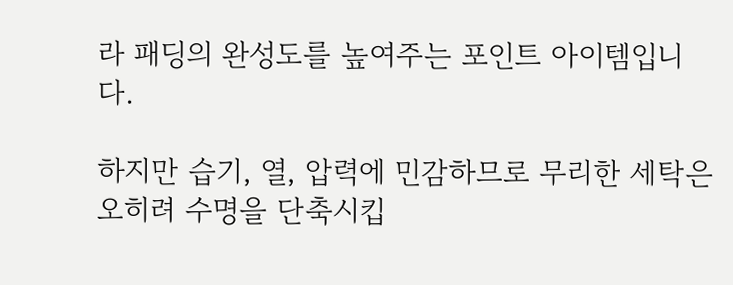라 패딩의 완성도를 높여주는 포인트 아이템입니다.

하지만 습기, 열, 압력에 민감하므로 무리한 세탁은 오히려 수명을 단축시킵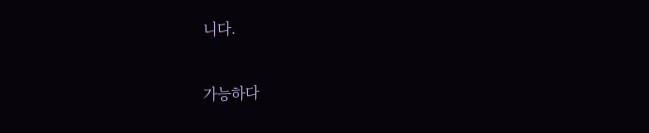니다.

가능하다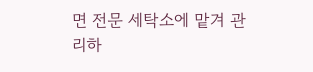면 전문 세탁소에 맡겨 관리하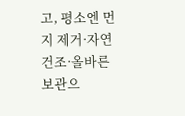고, 평소엔 먼지 제거·자연건조·올바른 보관으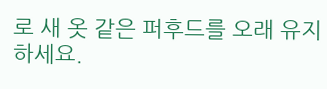로 새 옷 같은 퍼후드를 오래 유지하세요.